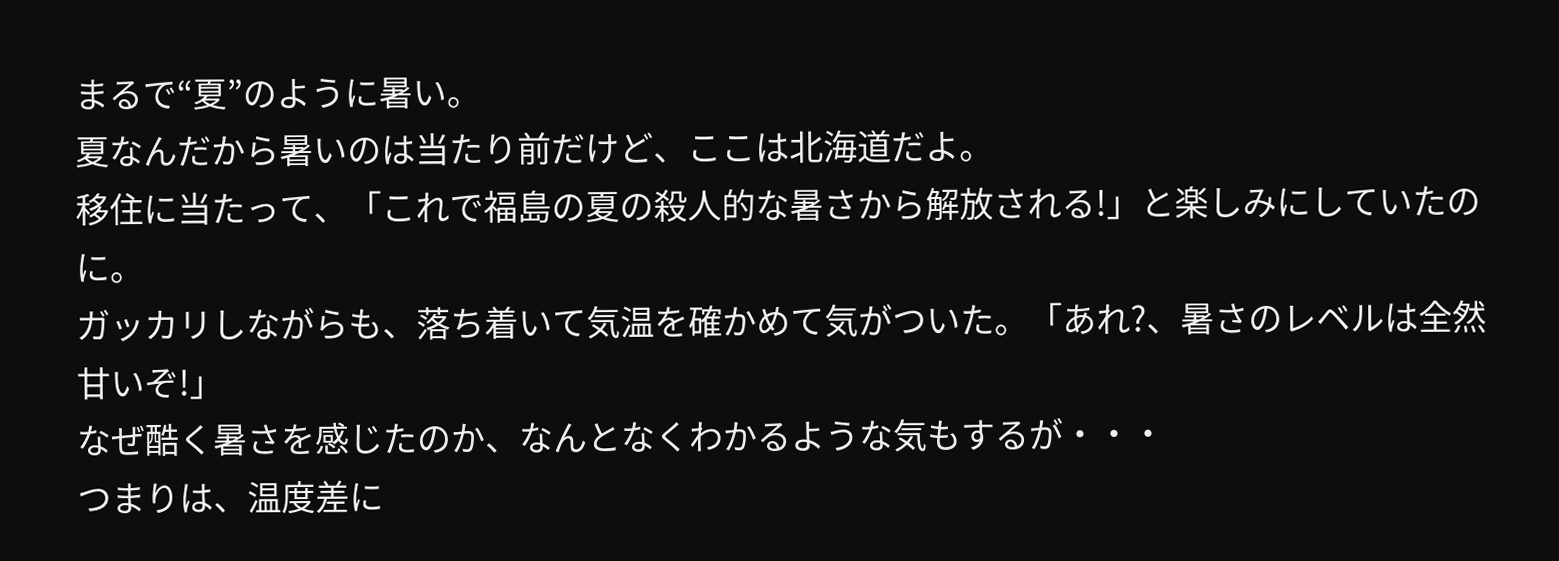まるで“夏”のように暑い。
夏なんだから暑いのは当たり前だけど、ここは北海道だよ。
移住に当たって、「これで福島の夏の殺人的な暑さから解放される!」と楽しみにしていたのに。
ガッカリしながらも、落ち着いて気温を確かめて気がついた。「あれ?、暑さのレベルは全然甘いぞ!」
なぜ酷く暑さを感じたのか、なんとなくわかるような気もするが・・・
つまりは、温度差に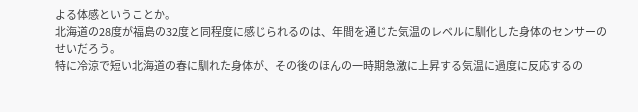よる体感ということか。
北海道の28度が福島の32度と同程度に感じられるのは、年間を通じた気温のレベルに馴化した身体のセンサーのせいだろう。
特に冷涼で短い北海道の春に馴れた身体が、その後のほんの一時期急激に上昇する気温に過度に反応するの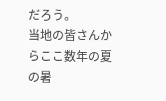だろう。
当地の皆さんからここ数年の夏の暑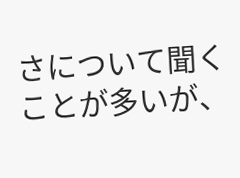さについて聞くことが多いが、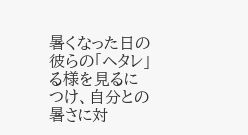暑くなった日の彼らの「ヘタレ」る様を見るにつけ、自分との暑さに対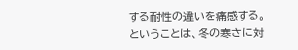する耐性の違いを痛感する。
ということは、冬の寒さに対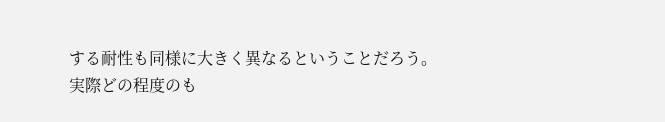する耐性も同様に大きく異なるということだろう。
実際どの程度のも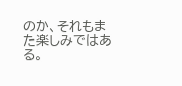のか、それもまた楽しみではある。